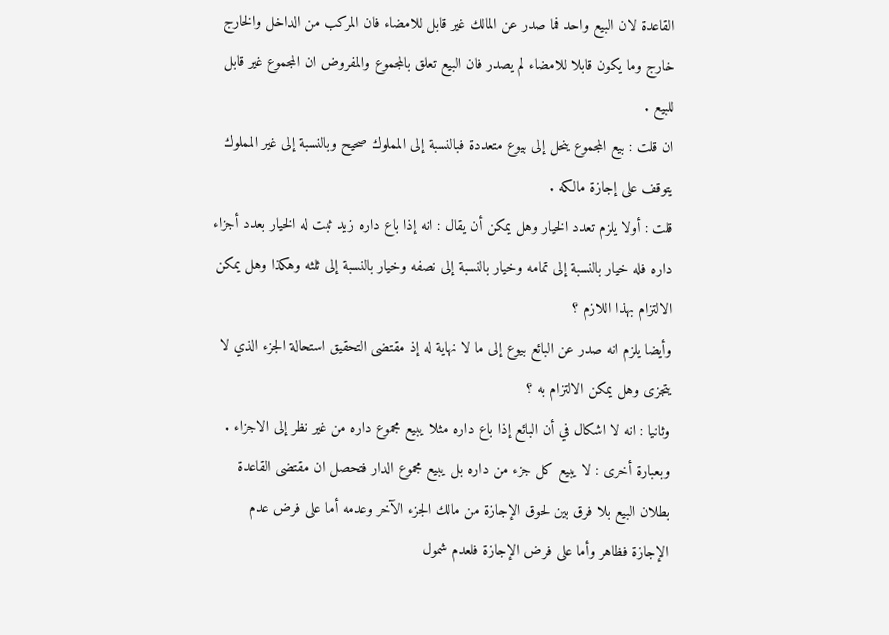القاعدة لان البيع واحد فما صدر عن المالك غير قابل للامضاء فان المركب من الداخل والخارج خارج وما يكون قابلا للامضاء لم يصدر فان البيع تعلق بالمجموع والمفروض ان المجموع غير قابل للبيع .
ان قلت : بيع المجموع ينحل إلى بيوع متعددة فبالنسبة إلى المملوك صحيح وبالنسبة إلى غير المملوك يتوقف على إجازة مالكه .
قلت : أولا يلزم تعدد الخيار وهل يمكن أن يقال : انه إذا باع داره زيد ثبت له الخيار بعدد أجزاء داره فله خيار بالنسبة إلى تمامه وخيار بالنسبة إلى نصفه وخيار بالنسبة إلى ثلثه وهكذا وهل يمكن الالتزام بهذا اللازم ؟
وأيضا يلزم انه صدر عن البائع بيوع إلى ما لا نهاية له إذ مقتضى التحقيق استحالة الجزء الذي لا يتجزى وهل يمكن الالتزام به ؟
وثانيا : انه لا اشكال في أن البائع إذا باع داره مثلا يبيع مجموع داره من غير نظر إلى الاجزاء . وبعبارة أخرى : لا يبيع كل جزء من داره بل يبيع مجموع الدار فتحصل ان مقتضى القاعدة بطلان البيع بلا فرق بين لحوق الإجازة من مالك الجزء الآخر وعدمه أما على فرض عدم الإجازة فظاهر وأما على فرض الإجازة فلعدم شمول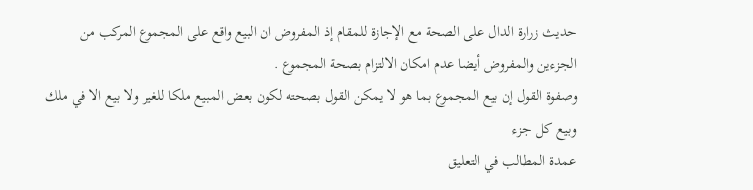حديث زرارة الدال على الصحة مع الإجازة للمقام إذ المفروض ان البيع واقع على المجموع المركب من الجزءين والمفروض أيضا عدم امكان الالتزام بصحة المجموع .
وصفوة القول إن بيع المجموع بما هو لا يمكن القول بصحته لكون بعض المبيع ملكا للغير ولا بيع الا في ملك وبيع كل جزء
عمدة المطالب في التعليق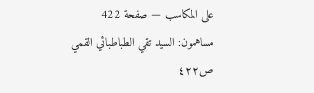على المكاسب — صفحة 422
مساهمون: السيد تقي الطباطبائي القمي
ص٤٢٢